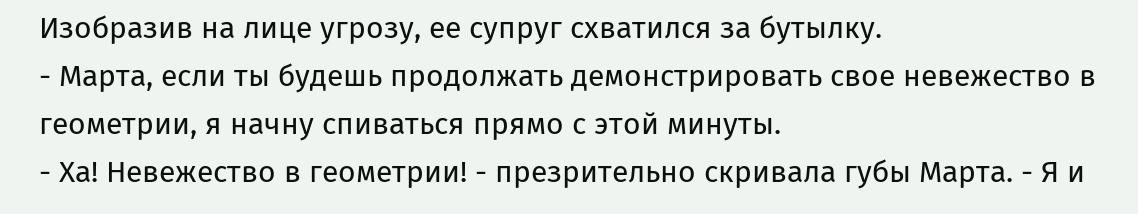Изобразив на лице угрозу, ее супруг схватился за бутылку.
- Марта, если ты будешь продолжать демонстрировать свое невежество в геометрии, я начну спиваться прямо с этой минуты.
- Ха! Невежество в геометрии! - презрительно скривала губы Марта. - Я и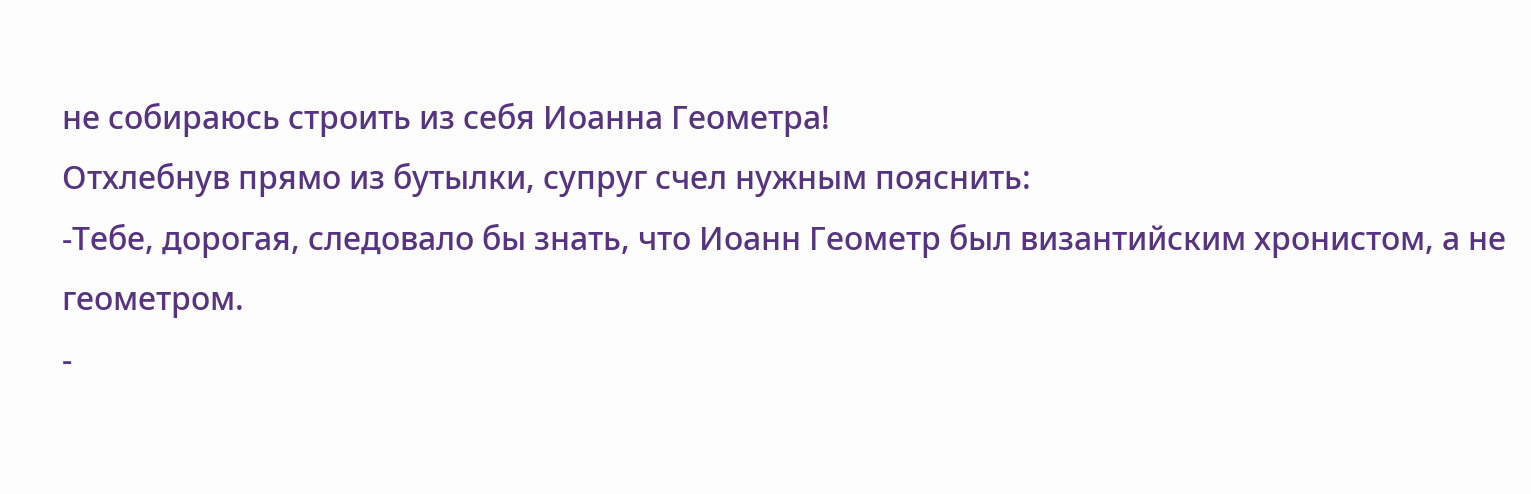не собираюсь строить из себя Иоанна Геометра!
Отхлебнув прямо из бутылки, супруг счел нужным пояснить:
-Тебе, дорогая, следовало бы знать, что Иоанн Геометр был византийским хронистом, а не геометром.
-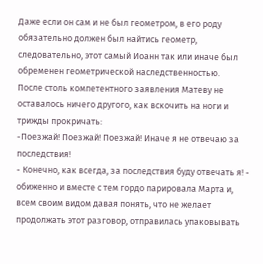Даже если он сам и не был геометром, в его роду обязательно должен был найтись геометр, следовательно, этот самый Иоанн так или иначе был обременен геометрической наследственностью.
После столь компетентного заявления Матеву не оставалось ничего другого, как вскочить на ноги и трижды прокричать:
-Поезжай! Поезжай! Поезжай! Иначе я не отвечаю за последствия!
- Конечно, как всегда, за последствия буду отвечать я! - обиженно и вместе с тем гордо парировала Марта и, всем своим видом давая понять, что не желает продолжать этот разговор, отправилась упаковывать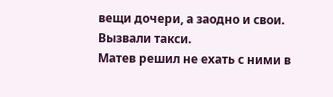вещи дочери, а заодно и свои.
Вызвали такси.
Матев решил не ехать с ними в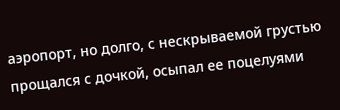аэропорт, но долго, с нескрываемой грустью прощался с дочкой, осыпал ее поцелуями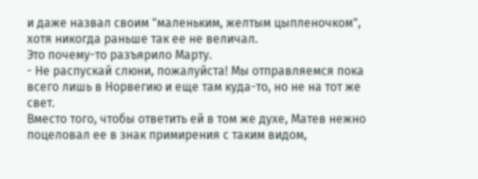и даже назвал своим "маленьким, желтым цыпленочком", хотя никогда раньше так ее не величал.
Это почему-то разъярило Марту.
- Не распускай слюни, пожалуйста! Мы отправляемся пока всего лишь в Норвегию и еще там куда-то, но не на тот же свет.
Вместо того, чтобы ответить ей в том же духе, Матев нежно поцеловал ее в знак примирения с таким видом,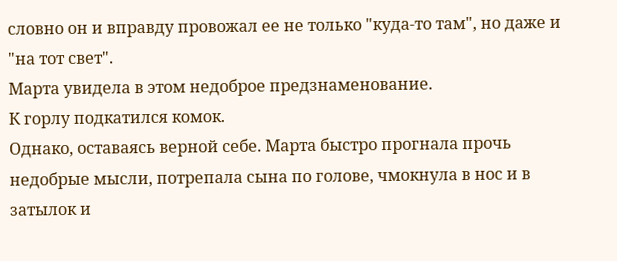словно он и вправду провожал ее не только "куда-то там", но даже и "на тот свет".
Марта увидела в этом недоброе предзнаменование.
К горлу подкатился комок.
Однако, оставаясь верной себе. Марта быстро прогнала прочь недобрые мысли, потрепала сына по голове, чмокнула в нос и в затылок и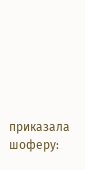приказала шоферу: